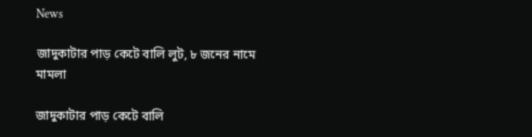News

জাদুকাটার পাড় কেটে বালি লুট, ৮ জনের নামে মামলা

জাদুকাটার পাড় কেটে বালি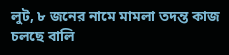লুট, ৮ জনের নামে মামলা তদন্ত কাজ চলছে বালি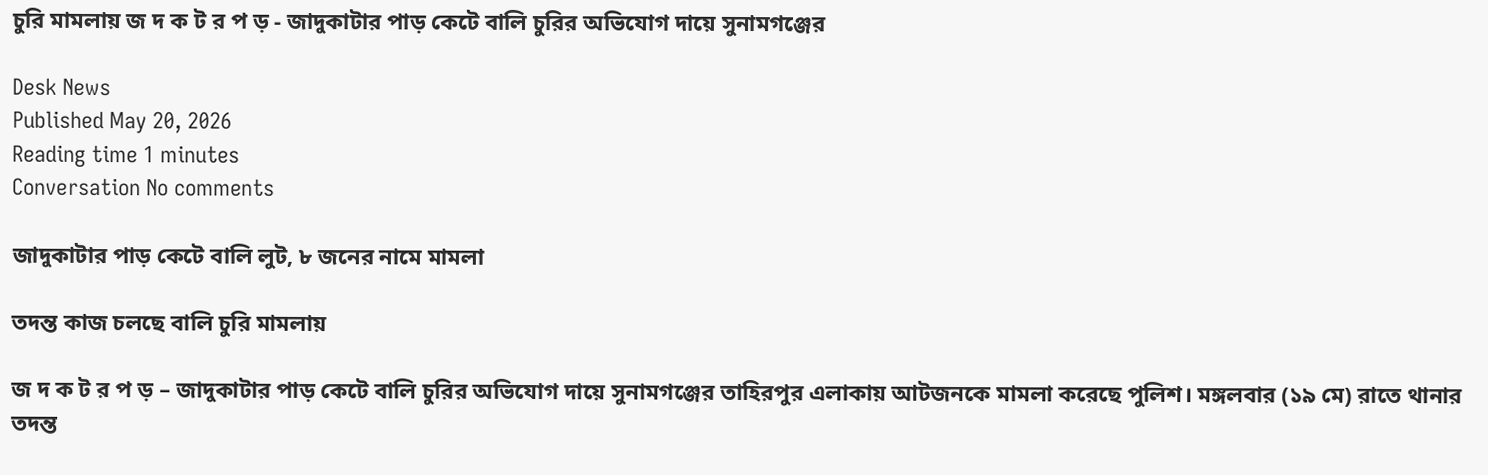চুরি মামলায় জ দ ক ট র প ড় - জাদুকাটার পাড় কেটে বালি চুরির অভিযোগ দায়ে সুনামগঞ্জের

Desk News
Published May 20, 2026
Reading time 1 minutes
Conversation No comments

জাদুকাটার পাড় কেটে বালি লুট, ৮ জনের নামে মামলা

তদন্ত কাজ চলছে বালি চুরি মামলায়

জ দ ক ট র প ড় – জাদুকাটার পাড় কেটে বালি চুরির অভিযোগ দায়ে সুনামগঞ্জের তাহিরপুর এলাকায় আটজনকে মামলা করেছে পুলিশ। মঙ্গলবার (১৯ মে) রাতে থানার তদন্ত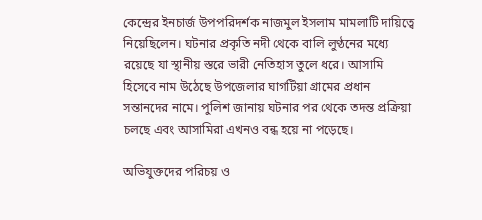কেন্দ্রের ইনচার্জ উপপরিদর্শক নাজমুল ইসলাম মামলাটি দায়িত্বে নিয়েছিলেন। ঘটনার প্রকৃতি নদী থেকে বালি লুণ্ঠনের মধ্যে রয়েছে যা স্থানীয় স্তরে ভারী নেতিহাস তুলে ধরে। আসামি হিসেবে নাম উঠেছে উপজেলার ঘাগটিয়া গ্রামের প্রধান সন্তানদের নামে। পুলিশ জানায় ঘটনার পর থেকে তদন্ত প্রক্রিয়া চলছে এবং আসামিরা এখনও বন্ধ হয়ে না পড়েছে।

অভিযুক্তদের পরিচয় ও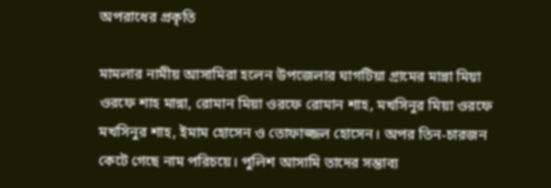অপরাধের প্রকৃতি

মামলার নামীয় আসামিরা হলেন উপজেলার ঘাগটিয়া গ্রামের মান্না মিয়া ওরফে শাহ মান্না, রোমান মিয়া ওরফে রোমান শাহ, মখসিনুর মিয়া ওরফে মখসিনুর শাহ, ইমাম হোসেন ও তোফাজ্জল হোসেন। অপর তিন-চারজন কেটে গেছে নাম পরিচয়ে। পুলিশ আসামি তাদের সম্ভাব্য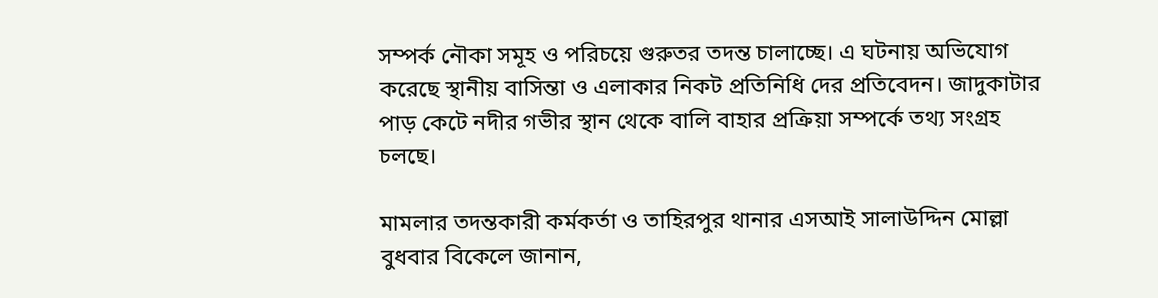সম্পর্ক নৌকা সমূহ ও পরিচয়ে গুরুতর তদন্ত চালাচ্ছে। এ ঘটনায় অভিযোগ করেছে স্থানীয় বাসিন্তা ও এলাকার নিকট প্রতিনিধি দের প্রতিবেদন। জাদুকাটার পাড় কেটে নদীর গভীর স্থান থেকে বালি বাহার প্রক্রিয়া সম্পর্কে তথ্য সংগ্রহ চলছে।

মামলার তদন্তকারী কর্মকর্তা ও তাহিরপুর থানার এসআই সালাউদ্দিন মোল্লা বুধবার বিকেলে জানান,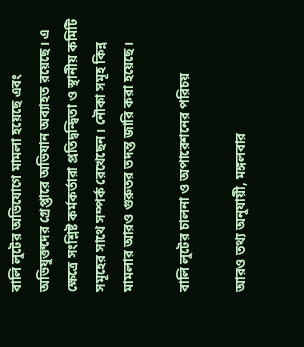বালি লুটের অভিযোগে মামলা হয়েছে এবং অভিযুক্তদের গ্রেপ্তারে অভিযান অব্যাহত রয়েছে। এ ক্ষেত্রে সংশ্লিষ্ট কর্মকর্তারা প্রতিদ্বন্দ্বিতা ও স্থানীয় কমিটি সমূহের সাথে সম্পর্ক রেখেছেন। নৌকা সমূহ কিন্ন মামলার আরও গুরুতর তদন্ত জারি করা হয়েছে।

বালি লুটের চালনা ও অপারেশনের পরিচয়

আরও তথ্য অনুযায়ী, মঙ্গলবার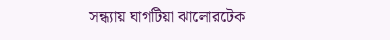সন্ধ্যায় ঘাগটিয়া ঝালোরটেক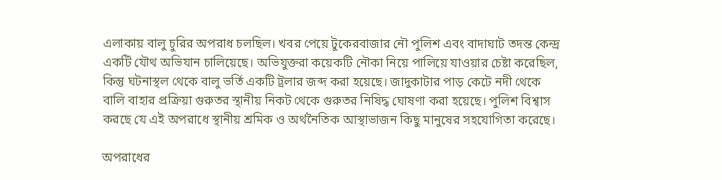এলাকায় বালু চুরির অপরাধ চলছিল। খবর পেয়ে টুকেরবাজার নৌ পুলিশ এবং বাদাঘাট তদন্ত কেন্দ্র একটি যৌথ অভিযান চালিয়েছে। অভিযুক্তরা কয়েকটি নৌকা নিয়ে পালিয়ে যাওয়ার চেষ্টা করেছিল, কিন্তু ঘটনাস্থল থেকে বালু ভর্তি একটি ট্রলার জব্দ করা হয়েছে। জাদুকাটার পাড় কেটে নদী থেকে বালি বাহার প্রক্রিয়া গুরুতর স্থানীয় নিকট থেকে গুরুতর নিষিদ্ধ ঘোষণা করা হয়েছে। পুলিশ বিশ্বাস করছে যে এই অপরাধে স্থানীয় শ্রমিক ও অর্থনৈতিক আস্থাভাজন কিছু মানুষের সহযোগিতা করেছে।

অপরাধের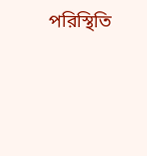পরিস্থিতি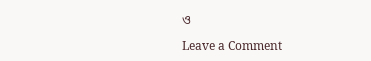ও

Leave a Comment